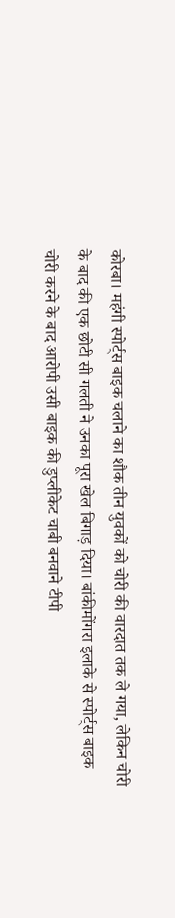कोरबा। महंगी स्पोर्ट्स बाइक चलाने का शौक तीन युवकों को चोरी की वारदात तक ले गया, लेकिन चोरी के बाद की एक छोटी सी गलती ने उनका पूरा खेल बिगाड़ दिया। बांकीमोंगरा इलाके से स्पोर्ट्स बाइक चोरी करने के बाद आरोपी उसी बाइक की डुप्लीकेट चाबी बनवाने टीपी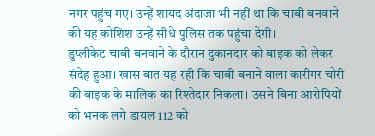नगर पहुंच गए। उन्हें शायद अंदाजा भी नहीं था कि चाबी बनवाने की यह कोशिश उन्हें सीधे पुलिस तक पहुंचा देगी।
डुप्लीकेट चाबी बनवाने के दौरान दुकानदार को बाइक को लेकर संदेह हुआ। खास बात यह रही कि चाबी बनाने वाला कारीगर चोरी की बाइक के मालिक का रिश्तेदार निकला। उसने बिना आरोपियों को भनक लगे डायल 112 को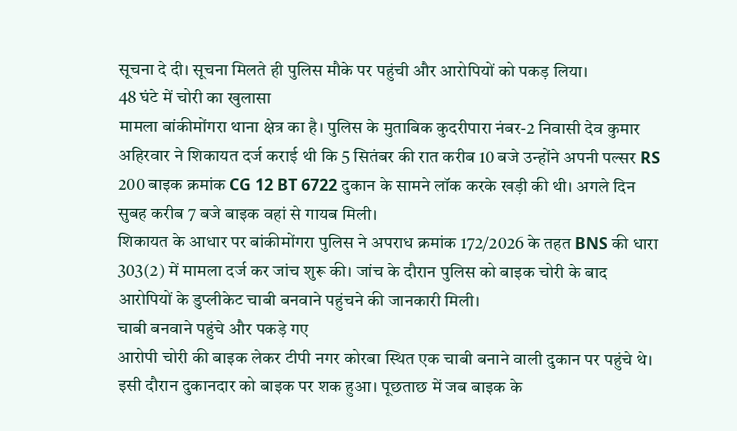सूचना दे दी। सूचना मिलते ही पुलिस मौके पर पहुंची और आरोपियों को पकड़ लिया।
48 घंटे में चोरी का खुलासा
मामला बांकीमोंगरा थाना क्षेत्र का है। पुलिस के मुताबिक कुदरीपारा नंबर-2 निवासी देव कुमार अहिरवार ने शिकायत दर्ज कराई थी कि 5 सितंबर की रात करीब 10 बजे उन्होंने अपनी पल्सर RS 200 बाइक क्रमांक CG 12 BT 6722 दुकान के सामने लॉक करके खड़ी की थी। अगले दिन सुबह करीब 7 बजे बाइक वहां से गायब मिली।
शिकायत के आधार पर बांकीमोंगरा पुलिस ने अपराध क्रमांक 172/2026 के तहत BNS की धारा 303(2) में मामला दर्ज कर जांच शुरू की। जांच के दौरान पुलिस को बाइक चोरी के बाद आरोपियों के डुप्लीकेट चाबी बनवाने पहुंचने की जानकारी मिली।
चाबी बनवाने पहुंचे और पकड़े गए
आरोपी चोरी की बाइक लेकर टीपी नगर कोरबा स्थित एक चाबी बनाने वाली दुकान पर पहुंचे थे। इसी दौरान दुकानदार को बाइक पर शक हुआ। पूछताछ में जब बाइक के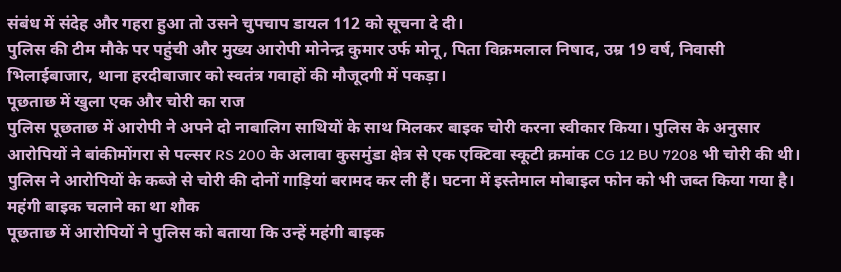संबंध में संदेह और गहरा हुआ तो उसने चुपचाप डायल 112 को सूचना दे दी।
पुलिस की टीम मौके पर पहुंची और मुख्य आरोपी मोनेन्द्र कुमार उर्फ मोनू, पिता विक्रमलाल निषाद, उम्र 19 वर्ष, निवासी भिलाईबाजार, थाना हरदीबाजार को स्वतंत्र गवाहों की मौजूदगी में पकड़ा।
पूछताछ में खुला एक और चोरी का राज
पुलिस पूछताछ में आरोपी ने अपने दो नाबालिग साथियों के साथ मिलकर बाइक चोरी करना स्वीकार किया। पुलिस के अनुसार आरोपियों ने बांकीमोंगरा से पल्सर RS 200 के अलावा कुसमुंडा क्षेत्र से एक एक्टिवा स्कूटी क्रमांक CG 12 BU 7208 भी चोरी की थी।
पुलिस ने आरोपियों के कब्जे से चोरी की दोनों गाड़ियां बरामद कर ली हैं। घटना में इस्तेमाल मोबाइल फोन को भी जब्त किया गया है।
महंगी बाइक चलाने का था शौक
पूछताछ में आरोपियों ने पुलिस को बताया कि उन्हें महंगी बाइक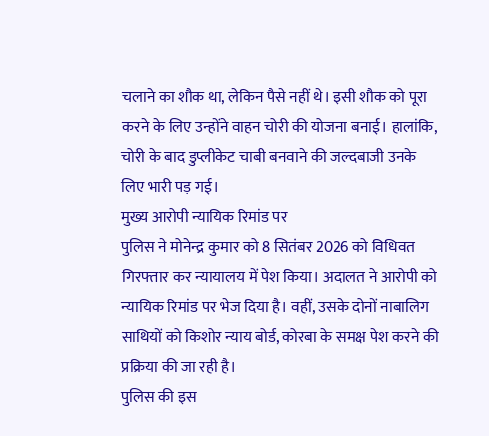चलाने का शौक था, लेकिन पैसे नहीं थे। इसी शौक को पूरा करने के लिए उन्होंने वाहन चोरी की योजना बनाई। हालांकि, चोरी के बाद डुप्लीकेट चाबी बनवाने की जल्दबाजी उनके लिए भारी पड़ गई।
मुख्य आरोपी न्यायिक रिमांड पर
पुलिस ने मोनेन्द्र कुमार को 8 सितंबर 2026 को विधिवत गिरफ्तार कर न्यायालय में पेश किया। अदालत ने आरोपी को न्यायिक रिमांड पर भेज दिया है। वहीं, उसके दोनों नाबालिग साथियों को किशोर न्याय बोर्ड, कोरबा के समक्ष पेश करने की प्रक्रिया की जा रही है।
पुलिस की इस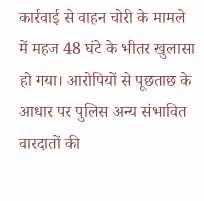कार्रवाई से वाहन चोरी के मामले में महज 48 घंटे के भीतर खुलासा हो गया। आरोपियों से पूछताछ के आधार पर पुलिस अन्य संभावित वारदातों की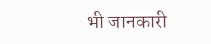भी जानकारी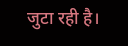जुटा रही है।